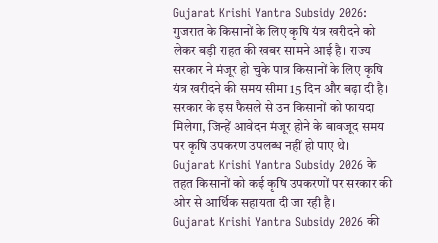Gujarat Krishi Yantra Subsidy 2026: गुजरात के किसानों के लिए कृषि यंत्र खरीदने को लेकर बड़ी राहत की खबर सामने आई है। राज्य सरकार ने मंजूर हो चुके पात्र किसानों के लिए कृषि यंत्र खरीदने की समय सीमा 15 दिन और बढ़ा दी है। सरकार के इस फैसले से उन किसानों को फायदा मिलेगा, जिन्हें आवेदन मंजूर होने के बावजूद समय पर कृषि उपकरण उपलब्ध नहीं हो पाए थे। Gujarat Krishi Yantra Subsidy 2026 के तहत किसानों को कई कृषि उपकरणों पर सरकार की ओर से आर्थिक सहायता दी जा रही है।
Gujarat Krishi Yantra Subsidy 2026 की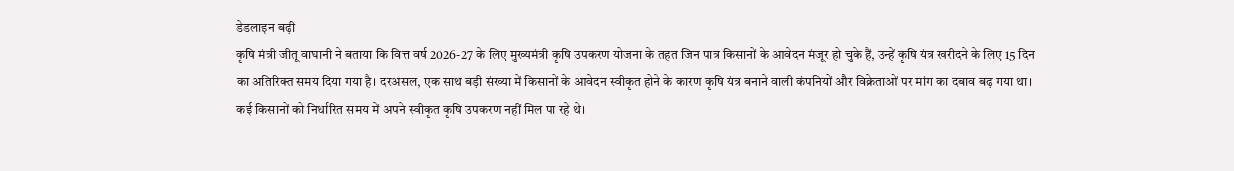डेडलाइन बढ़ी
कृषि मंत्री जीतू वाघानी ने बताया कि वित्त वर्ष 2026-27 के लिए मुख्यमंत्री कृषि उपकरण योजना के तहत जिन पात्र किसानों के आवेदन मंजूर हो चुके हैं, उन्हें कृषि यंत्र खरीदने के लिए 15 दिन का अतिरिक्त समय दिया गया है। दरअसल, एक साथ बड़ी संख्या में किसानों के आवेदन स्वीकृत होने के कारण कृषि यंत्र बनाने वाली कंपनियों और विक्रेताओं पर मांग का दबाव बढ़ गया था।
कई किसानों को निर्धारित समय में अपने स्वीकृत कृषि उपकरण नहीं मिल पा रहे थे।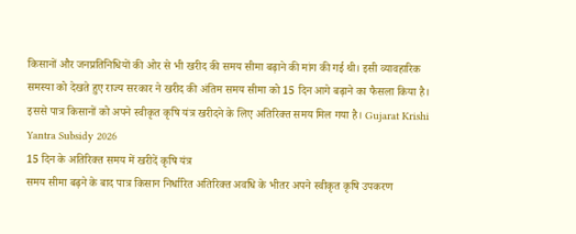किसानों और जनप्रतिनिधियों की ओर से भी खरीद की समय सीमा बढ़ाने की मांग की गई थी। इसी व्यावहारिक समस्या को देखते हुए राज्य सरकार ने खरीद की अंतिम समय सीमा को 15 दिन आगे बढ़ाने का फैसला किया है। इससे पात्र किसानों को अपने स्वीकृत कृषि यंत्र खरीदने के लिए अतिरिक्त समय मिल गया है। Gujarat Krishi Yantra Subsidy 2026
15 दिन के अतिरिक्त समय में खरीदें कृषि यंत्र
समय सीमा बढ़ने के बाद पात्र किसान निर्धारित अतिरिक्त अवधि के भीतर अपने स्वीकृत कृषि उपकरण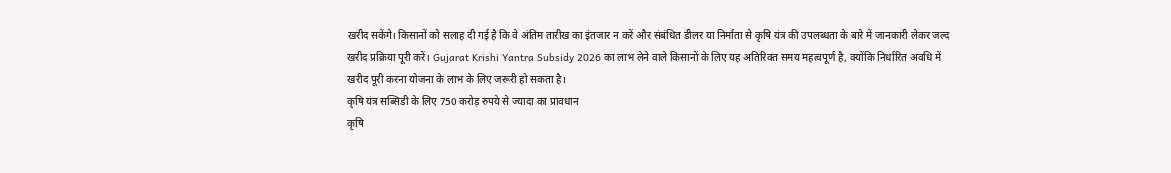खरीद सकेंगे। किसानों को सलाह दी गई है कि वे अंतिम तारीख का इंतजार न करें और संबंधित डीलर या निर्माता से कृषि यंत्र की उपलब्धता के बारे में जानकारी लेकर जल्द खरीद प्रक्रिया पूरी करें। Gujarat Krishi Yantra Subsidy 2026 का लाभ लेने वाले किसानों के लिए यह अतिरिक्त समय महत्वपूर्ण है, क्योंकि निर्धारित अवधि में खरीद पूरी करना योजना के लाभ के लिए जरूरी हो सकता है।
कृषि यंत्र सब्सिडी के लिए 750 करोड़ रुपये से ज्यादा का प्रावधान
कृषि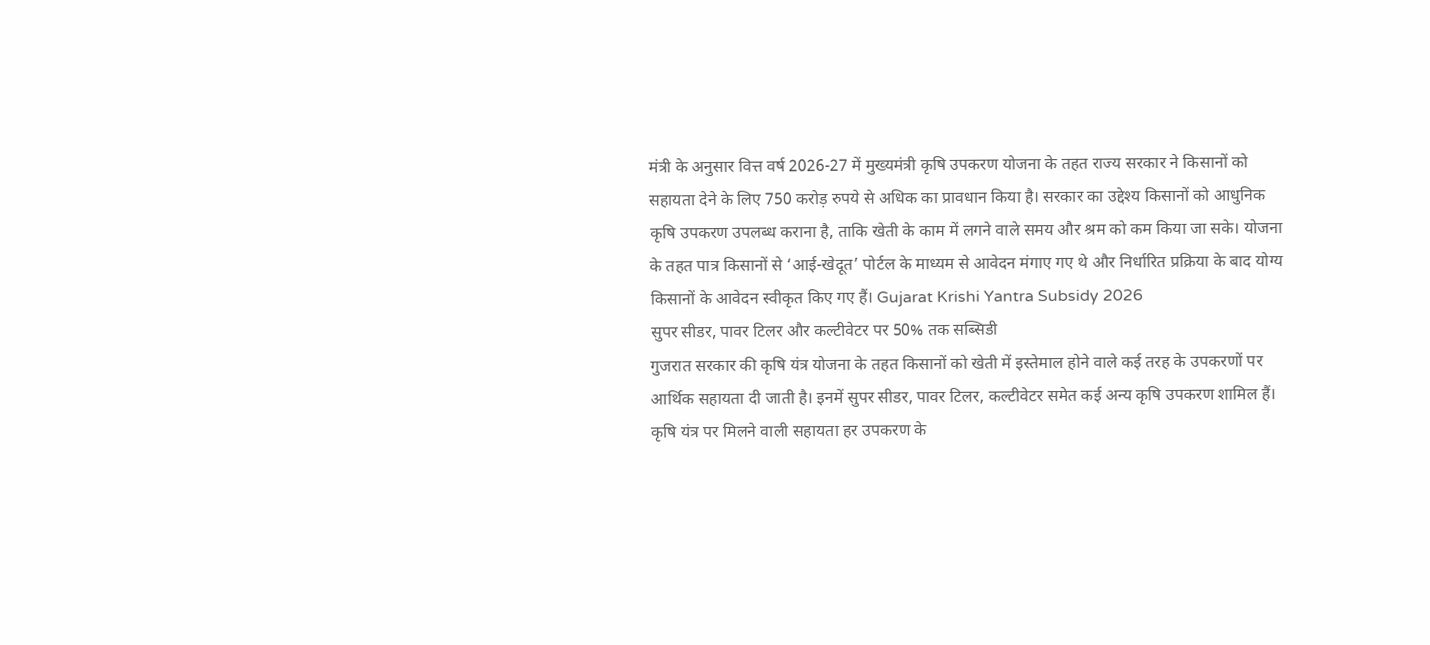मंत्री के अनुसार वित्त वर्ष 2026-27 में मुख्यमंत्री कृषि उपकरण योजना के तहत राज्य सरकार ने किसानों को सहायता देने के लिए 750 करोड़ रुपये से अधिक का प्रावधान किया है। सरकार का उद्देश्य किसानों को आधुनिक कृषि उपकरण उपलब्ध कराना है, ताकि खेती के काम में लगने वाले समय और श्रम को कम किया जा सके। योजना के तहत पात्र किसानों से ‘आई-खेदूत’ पोर्टल के माध्यम से आवेदन मंगाए गए थे और निर्धारित प्रक्रिया के बाद योग्य किसानों के आवेदन स्वीकृत किए गए हैं। Gujarat Krishi Yantra Subsidy 2026
सुपर सीडर, पावर टिलर और कल्टीवेटर पर 50% तक सब्सिडी
गुजरात सरकार की कृषि यंत्र योजना के तहत किसानों को खेती में इस्तेमाल होने वाले कई तरह के उपकरणों पर आर्थिक सहायता दी जाती है। इनमें सुपर सीडर, पावर टिलर, कल्टीवेटर समेत कई अन्य कृषि उपकरण शामिल हैं। कृषि यंत्र पर मिलने वाली सहायता हर उपकरण के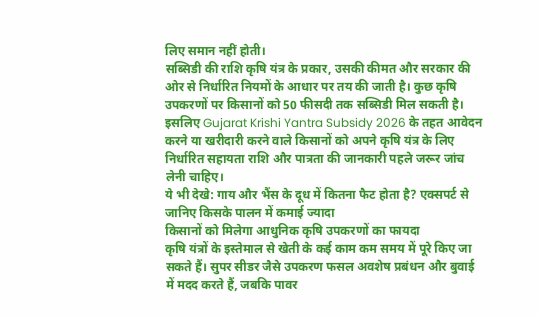लिए समान नहीं होती।
सब्सिडी की राशि कृषि यंत्र के प्रकार, उसकी कीमत और सरकार की ओर से निर्धारित नियमों के आधार पर तय की जाती है। कुछ कृषि उपकरणों पर किसानों को 50 फीसदी तक सब्सिडी मिल सकती है। इसलिए Gujarat Krishi Yantra Subsidy 2026 के तहत आवेदन करने या खरीदारी करने वाले किसानों को अपने कृषि यंत्र के लिए निर्धारित सहायता राशि और पात्रता की जानकारी पहले जरूर जांच लेनी चाहिए।
ये भी देखे: गाय और भैंस के दूध में कितना फैट होता है? एक्सपर्ट से जानिए किसके पालन में कमाई ज्यादा
किसानों को मिलेगा आधुनिक कृषि उपकरणों का फायदा
कृषि यंत्रों के इस्तेमाल से खेती के कई काम कम समय में पूरे किए जा सकते हैं। सुपर सीडर जैसे उपकरण फसल अवशेष प्रबंधन और बुवाई में मदद करते हैं, जबकि पावर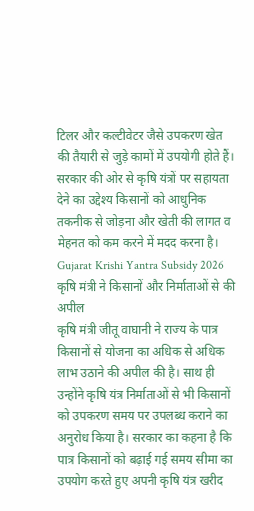टिलर और कल्टीवेटर जैसे उपकरण खेत की तैयारी से जुड़े कामों में उपयोगी होते हैं। सरकार की ओर से कृषि यंत्रों पर सहायता देने का उद्देश्य किसानों को आधुनिक तकनीक से जोड़ना और खेती की लागत व मेहनत को कम करने में मदद करना है। Gujarat Krishi Yantra Subsidy 2026
कृषि मंत्री ने किसानों और निर्माताओं से की अपील
कृषि मंत्री जीतू वाघानी ने राज्य के पात्र किसानों से योजना का अधिक से अधिक लाभ उठाने की अपील की है। साथ ही उन्होंने कृषि यंत्र निर्माताओं से भी किसानों को उपकरण समय पर उपलब्ध कराने का अनुरोध किया है। सरकार का कहना है कि पात्र किसानों को बढ़ाई गई समय सीमा का उपयोग करते हुए अपनी कृषि यंत्र खरीद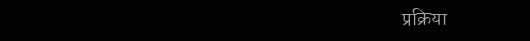प्रक्रिया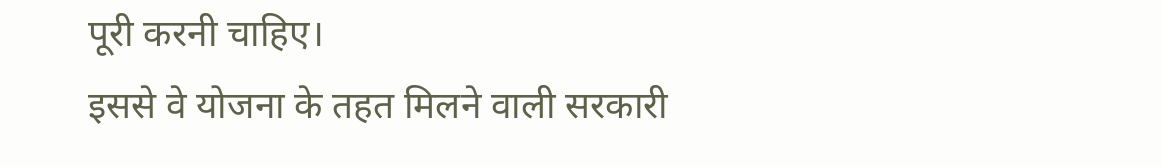पूरी करनी चाहिए।
इससे वे योजना के तहत मिलने वाली सरकारी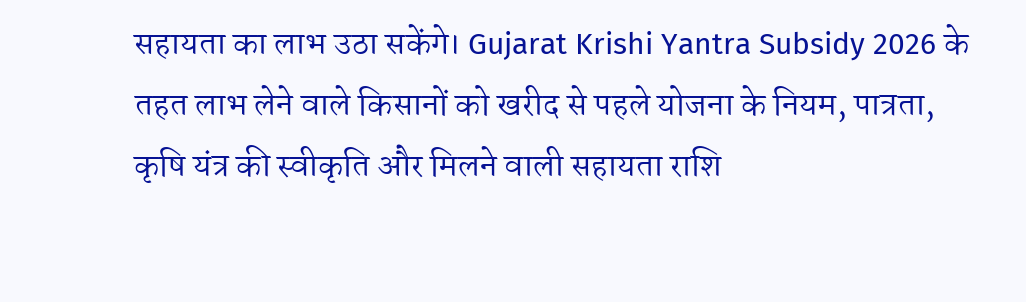सहायता का लाभ उठा सकेंगे। Gujarat Krishi Yantra Subsidy 2026 के तहत लाभ लेने वाले किसानों को खरीद से पहले योजना के नियम, पात्रता, कृषि यंत्र की स्वीकृति और मिलने वाली सहायता राशि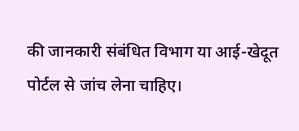की जानकारी संबंधित विभाग या आई-खेदूत पोर्टल से जांच लेना चाहिए।